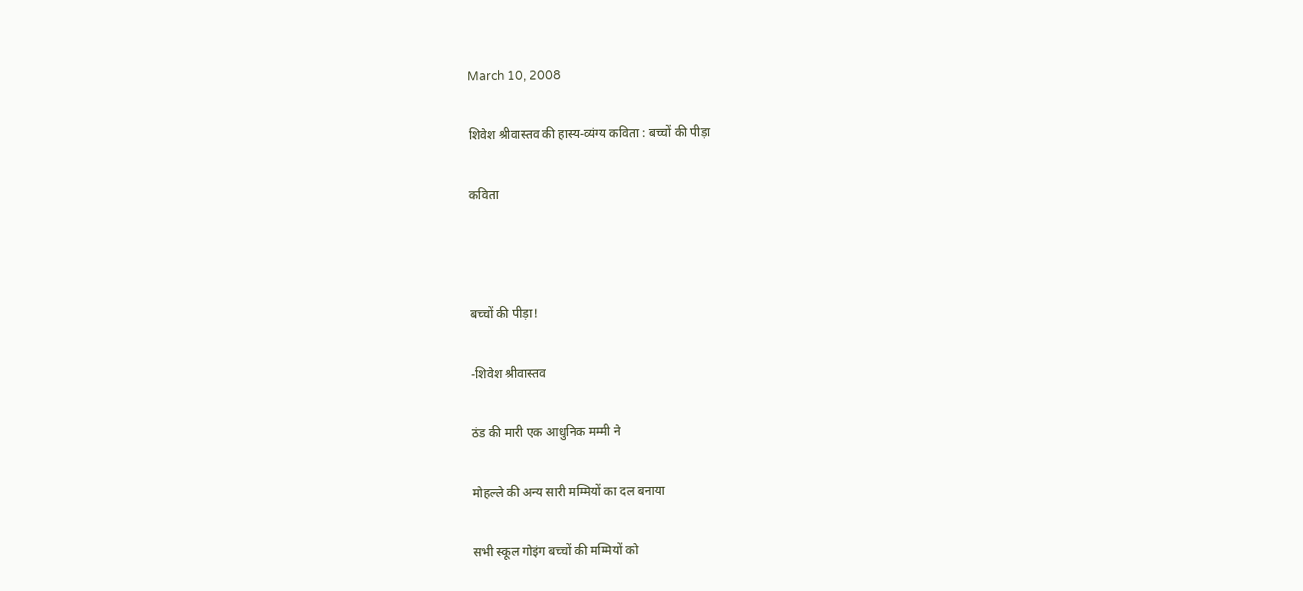March 10, 2008

शिवेश श्रीवास्तव की हास्य-व्यंग्य कविता : बच्चों की पीड़ा

कविता



बच्चों की पीड़ा!

-शिवेश श्रीवास्तव

ठंड की मारी एक आधुनिक मम्मी ने

मोहल्ले की अन्य सारी मम्मियों का दल बनाया

सभी स्कूल गोइंग बच्चों की मम्मियों को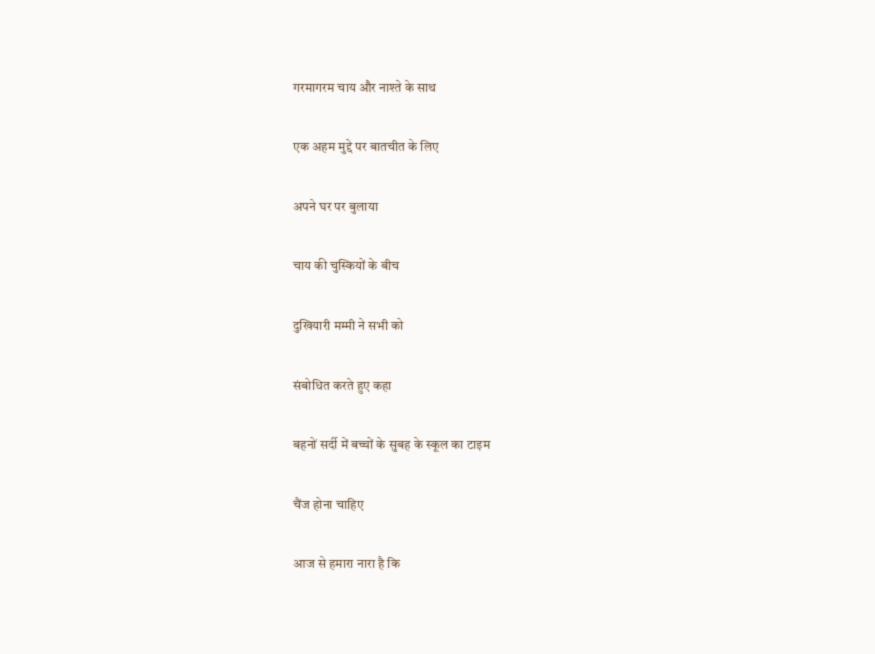गरमागरम चाय और नाश्ते के साथ

एक अहम मुद्दे पर बातचीत के लिए

अपने घर पर बुलाया

चाय की चुस्कियों के बीच

दुखियारी मम्मी ने सभी को

संबोधित करते हुए कहा

बहनों सर्दी में बच्चों के सुबह के स्कूल का टाइम

चैंज होना चाहिए

आज से हमारा नारा है कि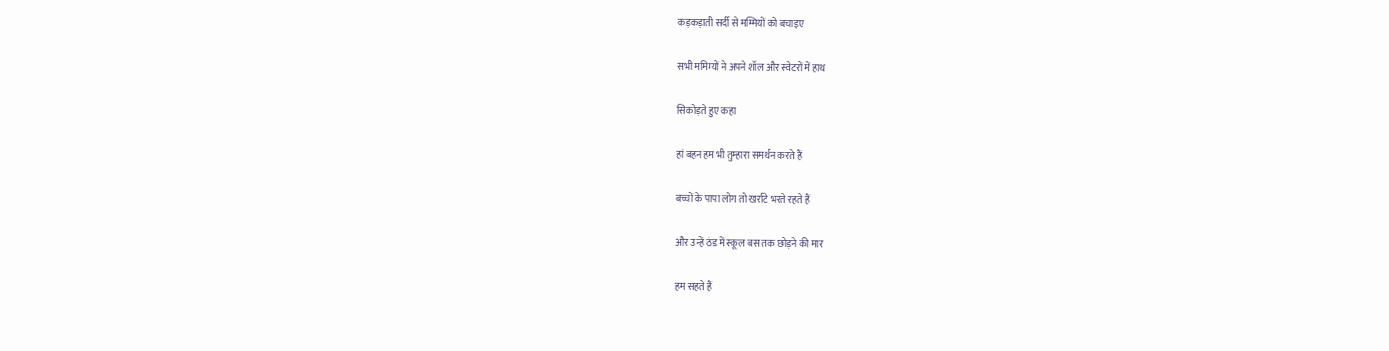कड़कड़ाती सर्दी से मम्मियों को बचाइए

सभी ममिम्यों ने अपने शॉल और स्वेटरों में हाथ

सिकोड़ते हुए कहा

हां बहन हम भी तुम्हारा समर्थन करते हैं

बच्चों के पापा लोग तो खर्राटे भरते रहते हैं

और उन्हें ठंड में स्कूल बस तक छोड़ने की मार

हम सहते हैं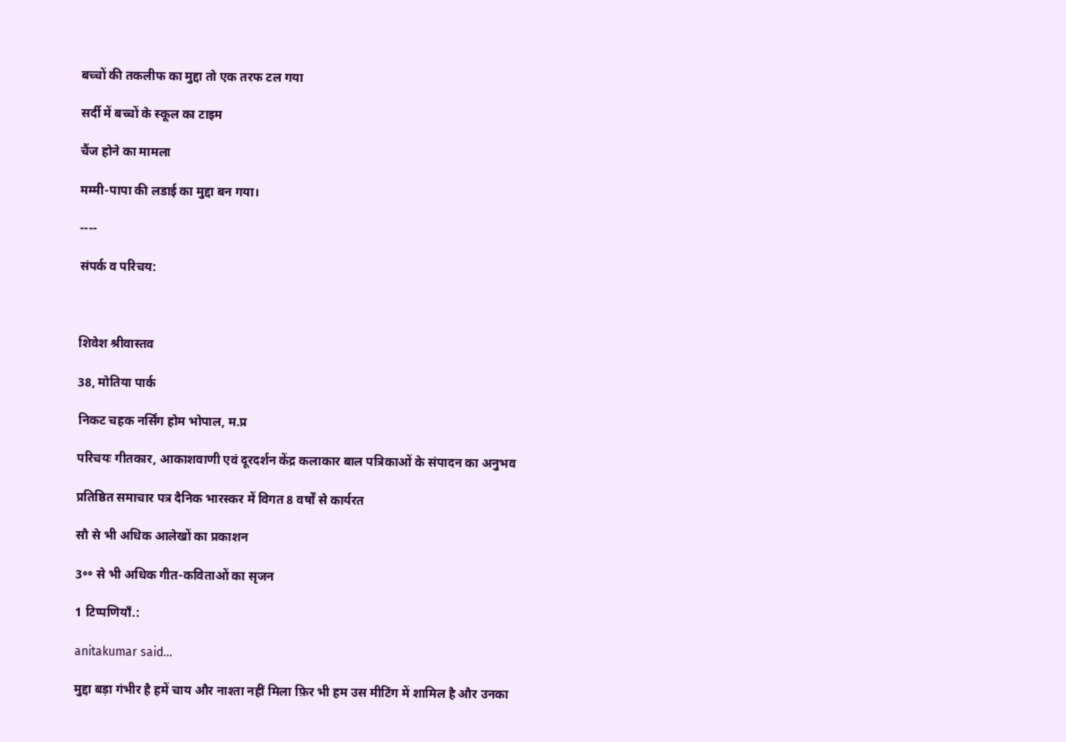बच्चों की तकलीफ का मुद्दा तो एक तरफ टल गया

सर्दी में बच्चों के स्कूल का टाइम

चैंज होने का मामला

मम्मी-पापा की लडाई का मुद्दा बन गया।

----

संपर्क व परिचय:



शिवेश श्रीवास्तव

38, मोतिया पार्क

निकट चहक नर्सिंग होम भोपाल, म.प्र

परिचयः गीतकार, आकाशवाणी एवं दूरदर्शन केंद्र कलाकार बाल पत्रिकाओं के संपादन का अनुभव

प्रतिष्ठित समाचार पत्र दैनिक भारस्कर में विगत 8 वर्षों से कार्यरत

सौ से भी अधिक आलेखों का प्रकाशन

3॰॰ से भी अधिक गीत-कविताओं का सृजन

1 टिप्पणियाँ.:

anitakumar said...

मुद्दा बड़ा गंभीर है हमें चाय और नाश्ता नहीं मिला फ़िर भी हम उस मीटिंग में शामिल है और उनका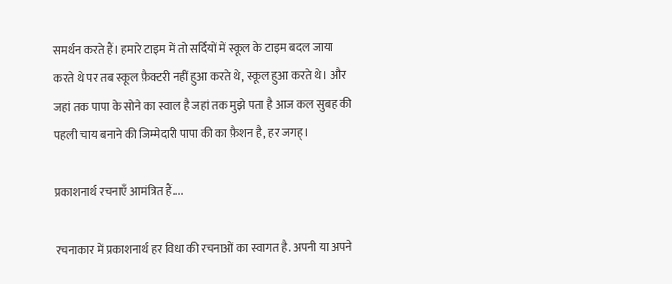समर्थन करते हैं। हमारे टाइम में तो सर्दियों में स्कूल के टाइम बदल जाया करते थे पर तब स्कूल फ़ैक्टरी नहीं हुआ करते थे, स्कूल हुआ करते थे। और जहां तक पापा के सोने का स्वाल है जहां तक मुझे पता है आज कल सुबह की पहली चाय बनाने की जिम्मेदारी पापा की का फ़ैशन है, हर जगह्।

प्रकाशनार्थ रचनाएँ आमंत्रित हैं....

रचनाकार में प्रकाशनार्थ हर विधा की रचनाओं का स्वागत है. अपनी या अपने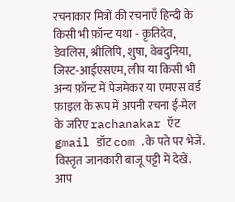रचनाकार मित्रों की रचनाएँ हिन्दी के किसी भी फ़ॉन्ट यथा - कृतिदेव, डेवलिस, श्रीलिपि, शुषा, वेबदुनिया, जिस्ट-आईएसएम, लीप या किसी भी अन्य फ़ॉन्ट में पेजमेकर या एमएस वर्ड फ़ाइल के रूप में अपनी रचना ई-मेल के जरिए rachanakar ऍट gmail डॉट com .के पते पर भेजें. विस्तृत जानकारी बाजू पट्टी में देखें. आप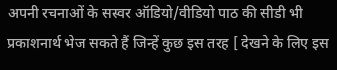अपनी रचनाओं के सस्वर ऑडियो/वीडियो पाठ की सीडी भी प्रकाशनार्थ भेज सकते हैं जिन्हें कुछ इस तरह [ देखने के लिए इस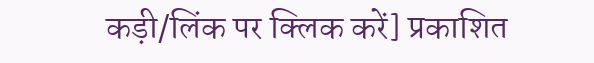कड़ी/लिंक पर क्लिक करें] प्रकाशित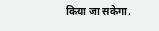किया जा सकेगा.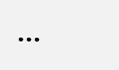...